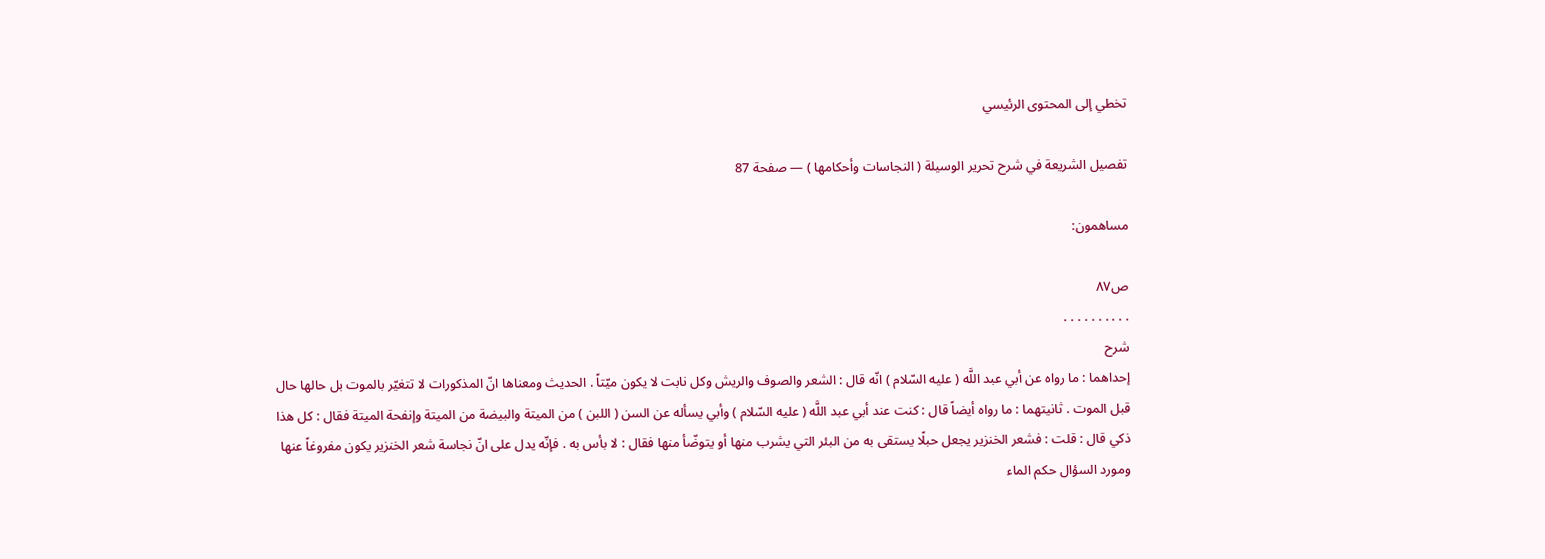تخطي إلى المحتوى الرئيسي

تفصيل الشريعة في شرح تحرير الوسيلة ( النجاسات وأحكامها ) — صفحة 87

مساهمون:

ص٨٧
. . . . . . . . . .
شرح
إحداهما : ما رواه عن أبي عبد اللَّه ( عليه السّلام ) انّه قال : الشعر والصوف والريش وكل نابت لا يكون ميّتاً . الحديث ومعناها انّ المذكورات لا تتغيّر بالموت بل حالها حال قبل الموت . ثانيتهما : ما رواه أيضاً قال : كنت عند أبي عبد اللَّه ( عليه السّلام ) وأبي يسأله عن السن ( اللبن ) من الميتة والبيضة من الميتة وإنفحة الميتة فقال : كل هذا ذكي قال : قلت : فشعر الخنزير يجعل حبلًا يستقى به من البئر التي يشرب منها أو يتوضّأ منها فقال : لا بأس به . فإنّه يدل على انّ نجاسة شعر الخنزير يكون مفروغاً عنها ومورد السؤال حكم الماء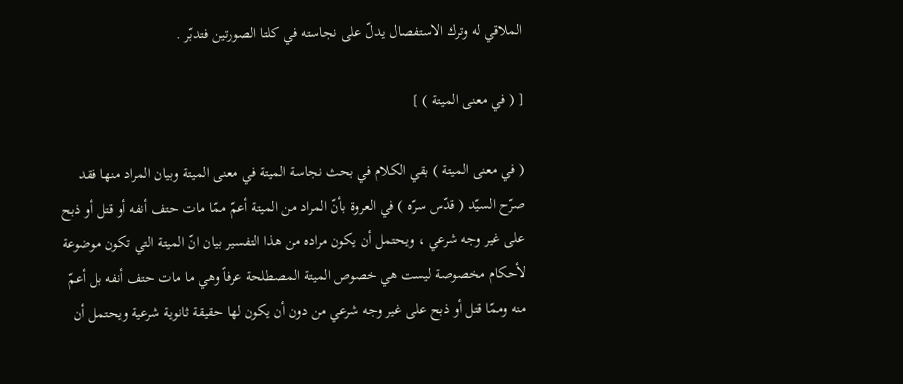الملاقي له وترك الاستفصال يدلّ على نجاسته في كلتا الصورتين فتدبّر .

[ ( في معنى الميتة ) ]

( في معنى الميتة ) بقي الكلام في بحث نجاسة الميتة في معنى الميتة وبيان المراد منها فقد صرّح السيّد ( قدّس سرّه ) في العروة بأنّ المراد من الميتة أعمّ ممّا مات حتف أنفه أو قتل أو ذبح على غير وجه شرعي ، ويحتمل أن يكون مراده من هذا التفسير بيان انّ الميتة التي تكون موضوعة لأحكام مخصوصة ليست هي خصوص الميتة المصطلحة عرفاً وهي ما مات حتف أنفه بل أعمّ منه وممّا قتل أو ذبح على غير وجه شرعي من دون أن يكون لها حقيقة ثانوية شرعية ويحتمل أن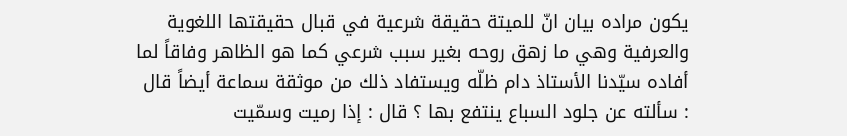يكون مراده بيان انّ للميتة حقيقة شرعية في قبال حقيقتها اللغوية والعرفية وهي ما زهق روحه بغير سبب شرعي كما هو الظاهر وفاقاً لما أفاده سيّدنا الأستاذ دام ظلّه ويستفاد ذلك من موثقة سماعة أيضاً قال : سألته عن جلود السباع ينتفع بها ؟ قال : إذا رميت وسمّيت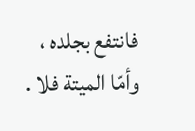فانتفع بجلده ، وأمّا الميتة فلا .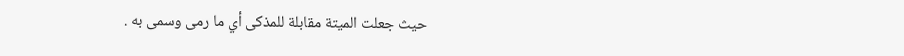حيث جعلت الميتة مقابلة للمذكى أي ما رمى وسمى به .